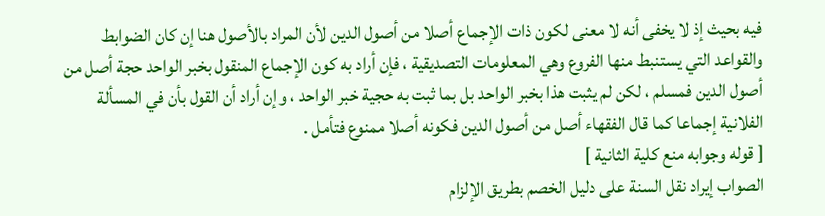فيه بحيث إذ لا يخفى أنه لا معنى لكون ذات الإجماع أصلا من أصول الدين لأن المراد بالأصول هنا إن كان الضوابط والقواعد التي يستنبط منها الفروع وهي المعلومات التصديقية ، فإن أراد به كون الإجماع المنقول بخبر الواحد حجة أصل من أصول الدين فمسلم ، لكن لم يثبت هذا بخبر الواحد بل بما ثبت به حجية خبر الواحد ، وإن أراد أن القول بأن في المسألة الفلانية إجماعا كما قال الفقهاء أصل من أصول الدين فكونه أصلا ممنوع فتأمل .
[ قوله وجوابه منع كلية الثانية ]
الصواب إيراد نقل السنة على دليل الخصم بطريق الإلزام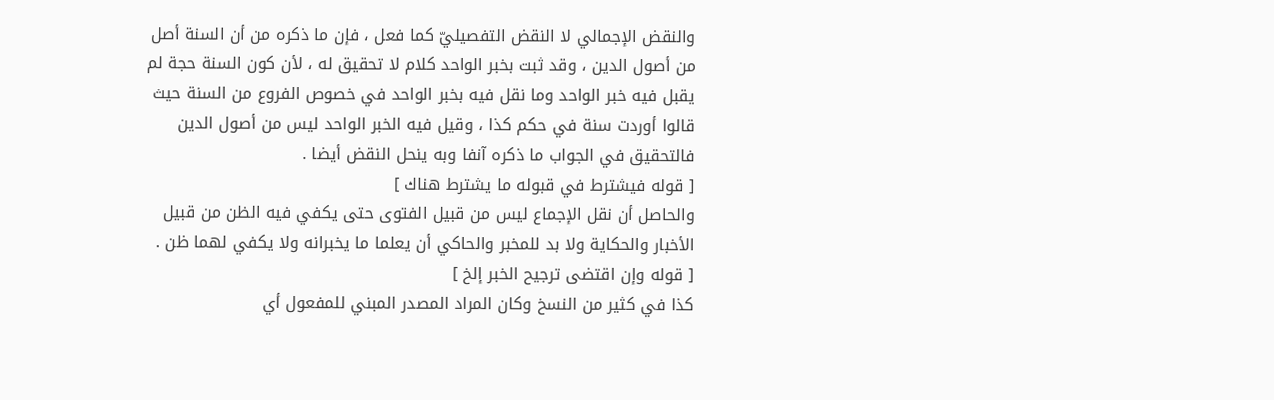والنقض الإجمالي لا النقض التفصيليّ كما فعل ، فإن ما ذكره من أن السنة أصل من أصول الدين ، وقد ثبت بخبر الواحد كلام لا تحقيق له ، لأن كون السنة حجة لم يقبل فيه خبر الواحد وما نقل فيه بخبر الواحد في خصوص الفروع من السنة حيث قالوا أوردت سنة في حكم كذا ، وقيل فيه الخبر الواحد ليس من أصول الدين فالتحقيق في الجواب ما ذكره آنفا وبه ينحل النقض أيضا .
[ قوله فيشترط في قبوله ما يشترط هناك ]
والحاصل أن نقل الإجماع ليس من قبيل الفتوى حتى يكفي فيه الظن من قبيل الأخبار والحكاية ولا بد للمخبر والحاكي أن يعلما ما يخبرانه ولا يكفي لهما ظن .
[ قوله وإن اقتضى ترجيح الخبر إلخ ]
كذا في كثير من النسخ وكان المراد المصدر المبني للمفعول أي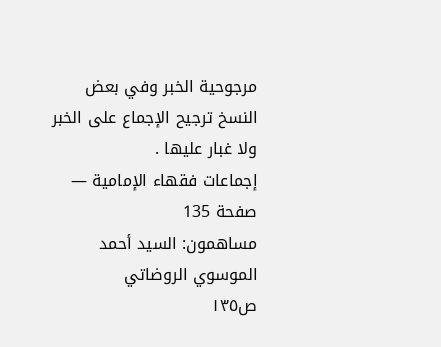مرجوحية الخبر وفي بعض النسخ ترجيح الإجماع على الخبر ولا غبار عليها .
إجماعات فقهاء الإمامية — صفحة 135
مساهمون: السيد أحمد الموسوي الروضاتي
ص١٣٥